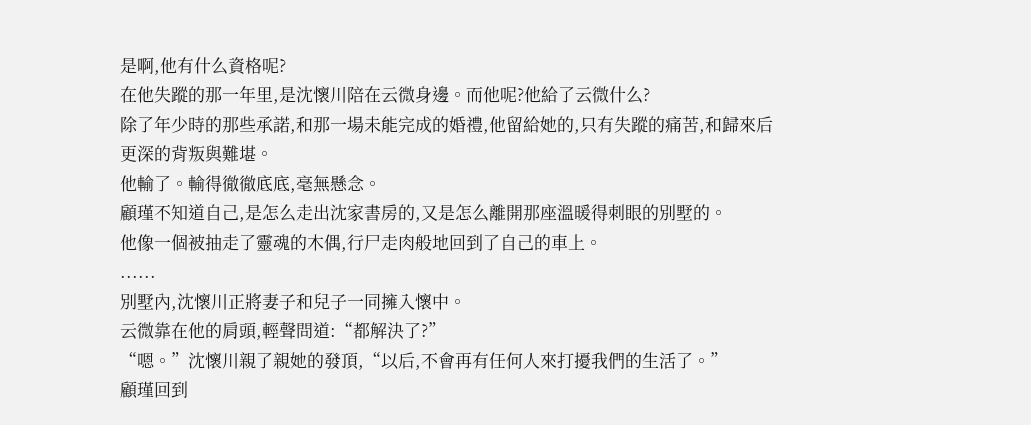是啊,他有什么資格呢?
在他失蹤的那一年里,是沈懷川陪在云微身邊。而他呢?他給了云微什么?
除了年少時的那些承諾,和那一場未能完成的婚禮,他留給她的,只有失蹤的痛苦,和歸來后更深的背叛與難堪。
他輸了。輸得徹徹底底,毫無懸念。
顧瑾不知道自己,是怎么走出沈家書房的,又是怎么離開那座溫暖得刺眼的別墅的。
他像一個被抽走了靈魂的木偶,行尸走肉般地回到了自己的車上。
......
別墅內,沈懷川正將妻子和兒子一同擁入懷中。
云微靠在他的肩頭,輕聲問道:“都解決了?”
“嗯。”沈懷川親了親她的發頂,“以后,不會再有任何人來打擾我們的生活了。”
顧瑾回到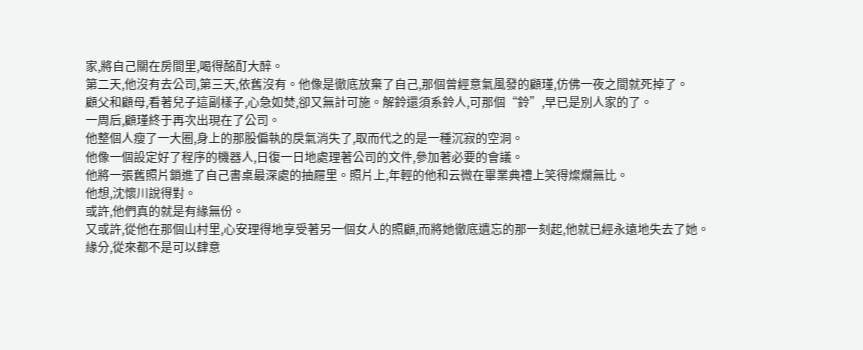家,將自己關在房間里,喝得酩酊大醉。
第二天,他沒有去公司,第三天,依舊沒有。他像是徹底放棄了自己,那個曾經意氣風發的顧瑾,仿佛一夜之間就死掉了。
顧父和顧母,看著兒子這副樣子,心急如焚,卻又無計可施。解鈴還須系鈴人,可那個“鈴”,早已是別人家的了。
一周后,顧瑾終于再次出現在了公司。
他整個人瘦了一大圈,身上的那股偏執的戾氣消失了,取而代之的是一種沉寂的空洞。
他像一個設定好了程序的機器人,日復一日地處理著公司的文件,參加著必要的會議。
他將一張舊照片鎖進了自己書桌最深處的抽屜里。照片上,年輕的他和云微在畢業典禮上笑得燦爛無比。
他想,沈懷川說得對。
或許,他們真的就是有緣無份。
又或許,從他在那個山村里,心安理得地享受著另一個女人的照顧,而將她徹底遺忘的那一刻起,他就已經永遠地失去了她。
緣分,從來都不是可以肆意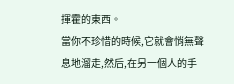揮霍的東西。
當你不珍惜的時候,它就會悄無聲息地溜走,然后,在另一個人的手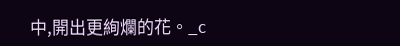中,開出更絢爛的花。_c